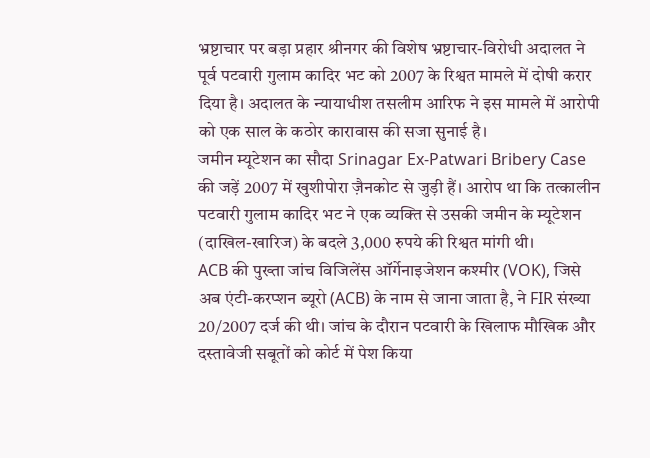भ्रष्टाचार पर बड़ा प्रहार श्रीनगर की विशेष भ्रष्टाचार-विरोधी अदालत ने पूर्व पटवारी गुलाम कादिर भट को 2007 के रिश्वत मामले में दोषी करार दिया है। अदालत के न्यायाधीश तसलीम आरिफ ने इस मामले में आरोपी को एक साल के कठोर कारावास की सजा सुनाई है।
जमीन म्यूटेशन का सौदा Srinagar Ex-Patwari Bribery Case की जड़ें 2007 में खुशीपोरा ज़ैनकोट से जुड़ी हैं। आरोप था कि तत्कालीन पटवारी गुलाम कादिर भट ने एक व्यक्ति से उसकी जमीन के म्यूटेशन (दाखिल-खारिज) के बदले 3,000 रुपये की रिश्वत मांगी थी।
ACB की पुख्ता जांच विजिलेंस ऑर्गेनाइजेशन कश्मीर (VOK), जिसे अब एंटी-करप्शन ब्यूरो (ACB) के नाम से जाना जाता है, ने FIR संख्या 20/2007 दर्ज की थी। जांच के दौरान पटवारी के खिलाफ मौखिक और दस्तावेजी सबूतों को कोर्ट में पेश किया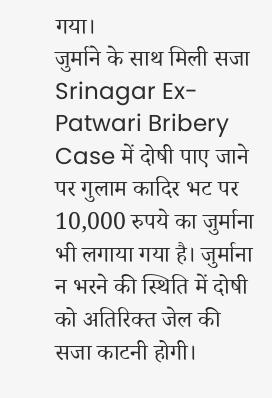गया।
जुर्माने के साथ मिली सजा Srinagar Ex-Patwari Bribery Case में दोषी पाए जाने पर गुलाम कादिर भट पर 10,000 रुपये का जुर्माना भी लगाया गया है। जुर्माना न भरने की स्थिति में दोषी को अतिरिक्त जेल की सजा काटनी होगी।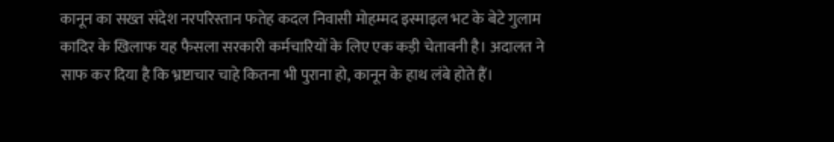कानून का सख्त संदेश नरपरिस्तान फतेह कदल निवासी मोहम्मद इस्माइल भट के बेटे गुलाम कादिर के खिलाफ यह फैसला सरकारी कर्मचारियों के लिए एक कड़ी चेतावनी है। अदालत ने साफ कर दिया है कि भ्रष्टाचार चाहे कितना भी पुराना हो, कानून के हाथ लंबे होते हैं।